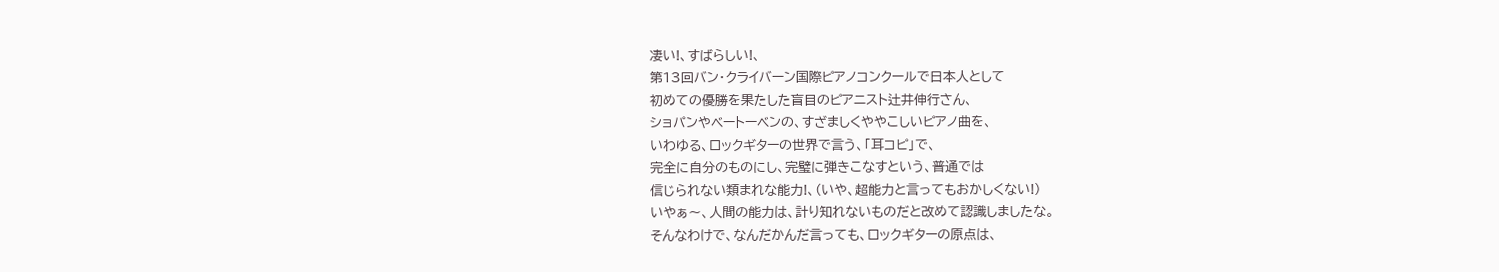凄い!、すばらしい!、
第13回バン・クライバーン国際ピアノコンクールで日本人として
初めての優勝を果たした盲目のピアニスト辻井伸行さん、
ショパンやベートーベンの、すざましくややこしいピアノ曲を、
いわゆる、ロックギターの世界で言う、「耳コピ」で、
完全に自分のものにし、完璧に弾きこなすという、普通では
信じられない類まれな能力!、(いや、超能力と言ってもおかしくない!)
いやぁ〜、人間の能力は、計り知れないものだと改めて認識しましたな。
そんなわけで、なんだかんだ言っても、ロックギターの原点は、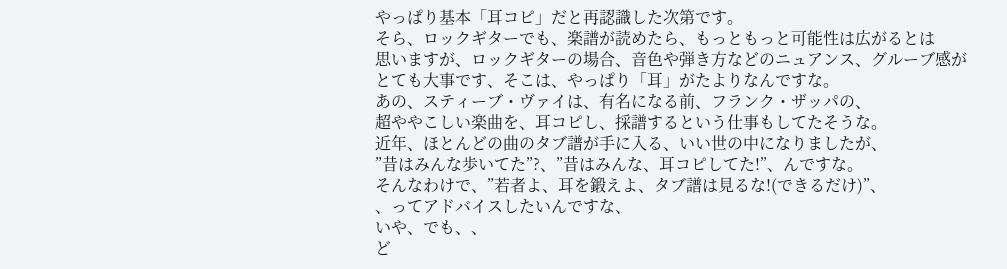やっぱり基本「耳コピ」だと再認識した次第です。
そら、ロックギターでも、楽譜が読めたら、もっともっと可能性は広がるとは
思いますが、ロックギターの場合、音色や弾き方などのニュアンス、グルーブ感が
とても大事です、そこは、やっぱり「耳」がたよりなんですな。
あの、スティーブ・ヴァイは、有名になる前、フランク・ザッパの、
超ややこしい楽曲を、耳コピし、採譜するという仕事もしてたそうな。
近年、ほとんどの曲のタブ譜が手に入る、いい世の中になりましたが、
”昔はみんな歩いてた”?、”昔はみんな、耳コピしてた!”、んですな。
そんなわけで、”若者よ、耳を鍛えよ、タブ譜は見るな!(できるだけ)”、
、ってアドバイスしたいんですな、
いや、でも、、
ど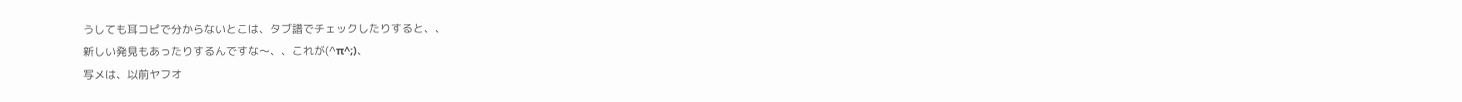うしても耳コピで分からないとこは、タブ譜でチェックしたりすると、、
新しい発見もあったりするんですな〜、、これが(^π^;)、
写メは、以前ヤフオ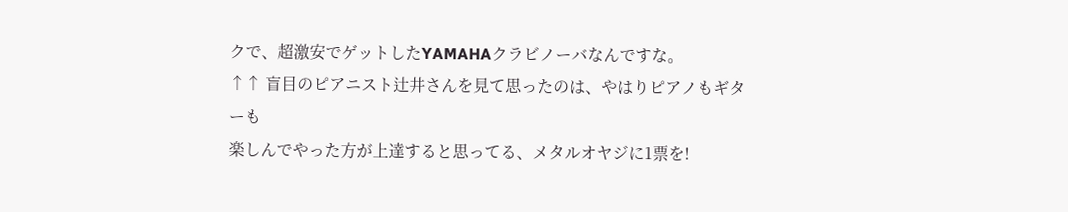クで、超激安でゲットしたYAMAHAクラビノーバなんですな。
↑↑ 盲目のピアニスト辻井さんを見て思ったのは、やはりピアノもギターも
楽しんでやった方が上達すると思ってる、メタルオヤジに1票を!